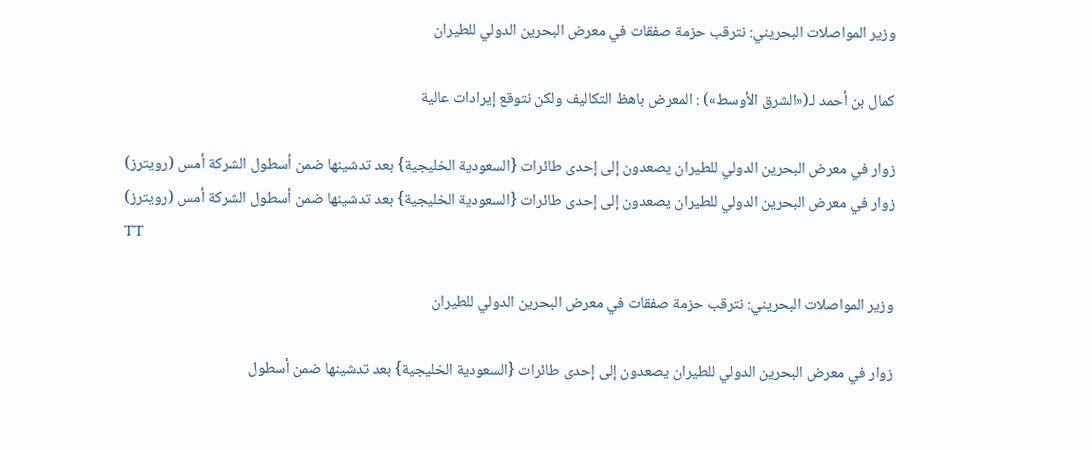وزير المواصلات البحريني: نترقب حزمة صفقات في معرض البحرين الدولي للطيران

كمال بن أحمد لـ(«الشرق الأوسط») : المعرض باهظ التكاليف ولكن نتوقع إيرادات عالية

زوار في معرض البحرين الدولي للطيران يصعدون إلى إحدى طائرات {السعودية الخليجية} بعد تدشينها ضمن أسطول الشركة أمس (رويترز)
زوار في معرض البحرين الدولي للطيران يصعدون إلى إحدى طائرات {السعودية الخليجية} بعد تدشينها ضمن أسطول الشركة أمس (رويترز)
TT

وزير المواصلات البحريني: نترقب حزمة صفقات في معرض البحرين الدولي للطيران

زوار في معرض البحرين الدولي للطيران يصعدون إلى إحدى طائرات {السعودية الخليجية} بعد تدشينها ضمن أسطول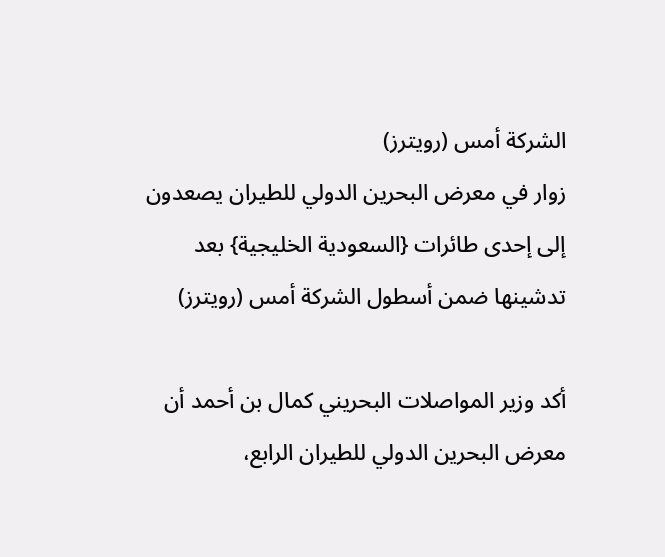الشركة أمس (رويترز)
زوار في معرض البحرين الدولي للطيران يصعدون إلى إحدى طائرات {السعودية الخليجية} بعد تدشينها ضمن أسطول الشركة أمس (رويترز)

أكد وزير المواصلات البحريني كمال بن أحمد أن معرض البحرين الدولي للطيران الرابع،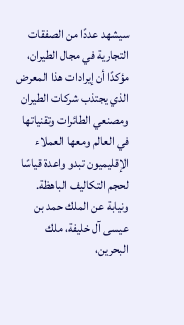سيشهد عددًا من الصفقات التجارية في مجال الطيران، مؤكدًا أن إيرادات هذا المعرض الذي يجتذب شركات الطيران ومصنعي الطائرات وتقنياتها في العالم ومعها العملاء الإقليميون تبدو واعدة قياسًا لحجم التكاليف الباهظة.
ونيابة عن الملك حمد بن عيسى آل خليفة، ملك البحرين،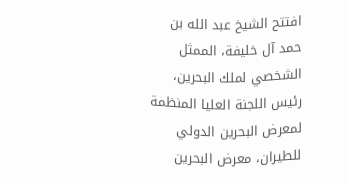افتتح الشيخ عبد الله بن حمد آل خليفة، الممثل الشخصي لملك البحرين، رئيس اللجنة العليا المنظمة لمعرض البحرين الدولي للطيران، معرض البحرين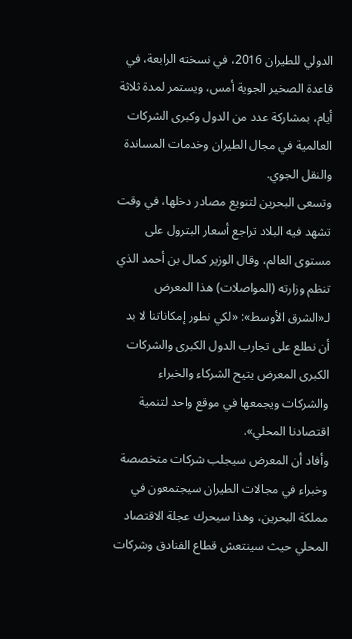الدولي للطيران 2016، في نسخته الرابعة، في قاعدة الصخير الجوية أمس، ويستمر لمدة ثلاثة أيام، بمشاركة عدد من الدول وكبرى الشركات العالمية في مجال الطيران وخدمات المساندة والنقل الجوي.
وتسعى البحرين لتنويع مصادر دخلها، في وقت تشهد فيه البلاد تراجع أسعار البترول على مستوى العالم، وقال الوزير كمال بن أحمد الذي تنظم وزارته (المواصلات) هذا المعرض لـ«الشرق الأوسط»: «لكي نطور إمكاناتنا لا بد أن نطلع على تجارب الدول الكبرى والشركات الكبرى المعرض يتيح الشركاء والخبراء والشركات ويجمعها في موقع واحد لتنمية اقتصادنا المحلي».
وأفاد أن المعرض سيجلب شركات متخصصة وخبراء في مجالات الطيران سيجتمعون في مملكة البحرين، وهذا سيحرك عجلة الاقتصاد المحلي حيث سينتعش قطاع الفنادق وشركات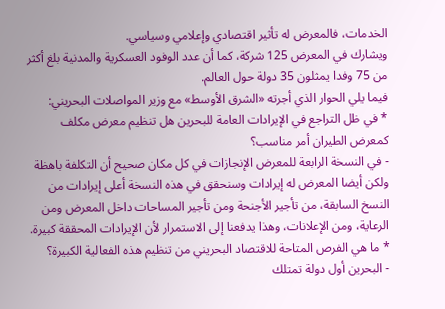الخدمات، فالمعرض له تأثير اقتصادي وإعلامي وسياسي.
ويشارك في المعرض 125 شركة، كما أن عدد الوفود العسكرية والمدنية بلغ أكثر من 75 وفدا يمثلون 35 دولة حول العالم.
فيما يلي الحوار الذي أجرته «الشرق الأوسط» مع وزير المواصلات البحريني:
* في ظل التراجع في الإيرادات العامة للبحرين هل تنظيم معرض مكلف كمعرض الطيران أمر مناسب؟
- في النسخة الرابعة للمعرض الإنجازات في كل مكان صحيح أن التكلفة باهظة ولكن أيضا المعرض له إيرادات وسنحقق في هذه النسخة أعلى إيرادات من النسخ السابقة، من تأجير الأجنحة ومن تأجير المساحات داخل المعرض ومن الرعاية، ومن الإعلانات، وهذا يدفعنا إلى الاستمرار لأن الإيرادات المحققة كبيرة.
* ما هي الفرص المتاحة للاقتصاد البحريني من تنظيم هذه الفعالية الكبيرة؟
- البحرين أول دولة تمتلك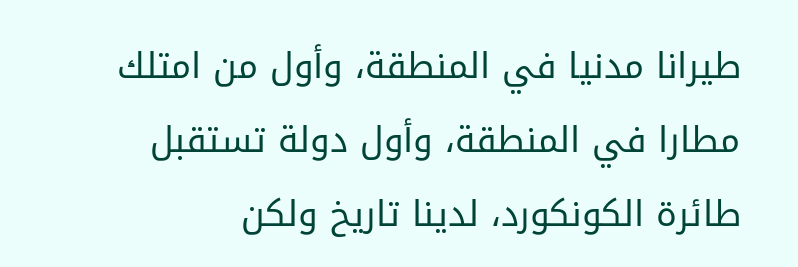طيرانا مدنيا في المنطقة، وأول من امتلك مطارا في المنطقة، وأول دولة تستقبل طائرة الكونكورد، لدينا تاريخ ولكن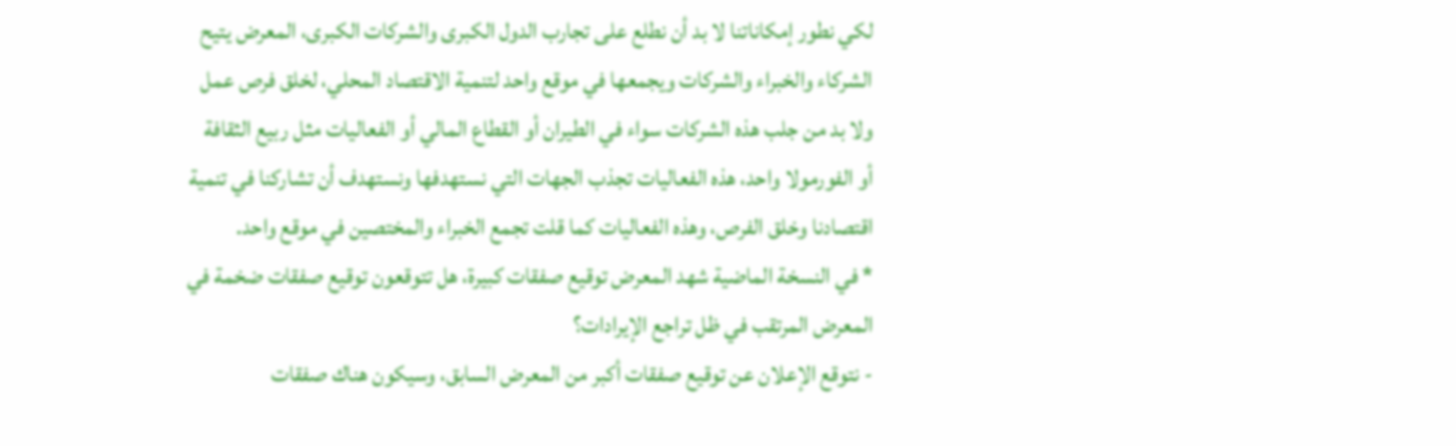لكي نطور إمكاناتنا لا بد أن نطلع على تجارب الدول الكبرى والشركات الكبرى، المعرض يتيح الشركاء والخبراء والشركات ويجمعها في موقع واحد لتنمية الاقتصاد المحلي، لخلق فرص عمل ولا بد من جلب هذه الشركات سواء في الطيران أو القطاع المالي أو الفعاليات مثل ربيع الثقافة أو الفورمولا واحد، هذه الفعاليات تجذب الجهات التي نستهدفها ونستهدف أن تشاركنا في تنمية اقتصادنا وخلق الفرص، وهذه الفعاليات كما قلت تجمع الخبراء والمختصين في موقع واحد.
* في النسخة الماضية شهد المعرض توقيع صفقات كبيرة، هل تتوقعون توقيع صفقات ضخمة في المعرض المرتقب في ظل تراجع الإيرادات؟
- نتوقع الإعلان عن توقيع صفقات أكبر من المعرض السابق، وسيكون هناك صفقات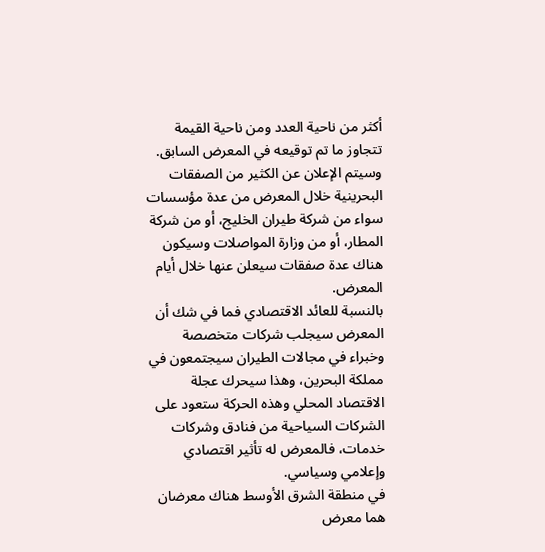أكثر من ناحية العدد ومن ناحية القيمة تتجاوز ما تم توقيعه في المعرض السابق.
وسيتم الإعلان عن الكثير من الصفقات البحرينية خلال المعرض من عدة مؤسسات سواء من شركة طيران الخليج، أو من شركة المطار، أو من وزارة المواصلات وسيكون هناك عدة صفقات سيعلن عنها خلال أيام المعرض.
بالنسبة للعائد الاقتصادي فما في شك أن المعرض سيجلب شركات متخصصة وخبراء في مجالات الطيران سيجتمعون في مملكة البحرين، وهذا سيحرك عجلة الاقتصاد المحلي وهذه الحركة ستعود على الشركات السياحية من فنادق وشركات خدمات، فالمعرض له تأثير اقتصادي وإعلامي وسياسي.
في منطقة الشرق الأوسط هناك معرضان هما معرض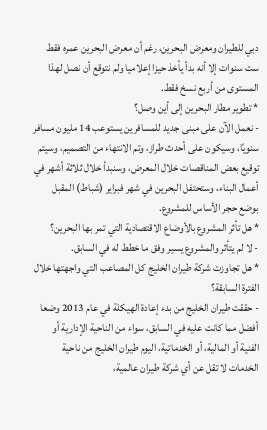دبي للطيران ومعرض البحرين، رغم أن معرض البحرين عمره فقط ست سنوات إلا أنه بدأ يأخذ حيزا إعلاميا ولم نتوقع أن نصل لهذا المستوى من أربع نسخ فقط.
* تطوير مطار البحرين إلى أين وصل؟
- نعمل الآن على مبنى جديد للمسافرين يستوعب 14 مليون مسافر سنويًا، وسيكون على أحدث طراز، وتم الانتهاء من التصميم، وسيتم توقيع بعض المناقصات خلال المعرض، وسنبدأ خلال ثلاثة أشهر في أعمال البناء، وستحتفل البحرين في شهر فبراير (شباط) المقبل بوضع حجر الأساس للمشروع.
* هل تأثر المشروع بالأوضاع الاقتصادية التي تمر بها البحرين؟
- لا لم يتأثر والمشروع يسير وفق ما خطط له في السابق.
* هل تجاوزت شركة طيران الخليج كل المصاعب التي واجهتها خلال الفترة السابقة؟
- حققت طيران الخليج من بدء إعادة الهيكلة في عام 2013 وضعا أفضل مما كانت عليه في السابق، سواء من الناحية الإدارية أو الفنية أو المالية، أو الخدماتية، اليوم طيران الخليج من ناحية الخدمات لا تقل عن أي شركة طيران عالمية،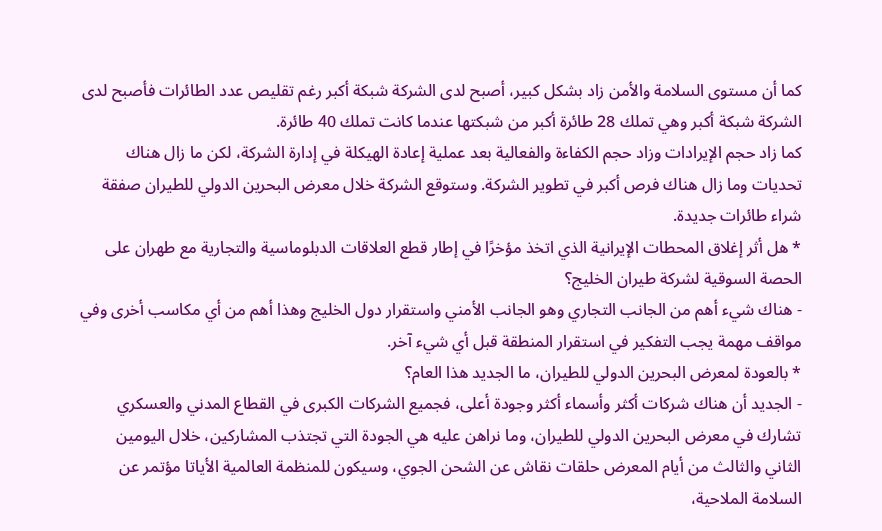كما أن مستوى السلامة والأمن زاد بشكل كبير، أصبح لدى الشركة شبكة أكبر رغم تقليص عدد الطائرات فأصبح لدى الشركة شبكة أكبر وهي تملك 28 طائرة أكبر من شبكتها عندما كانت تملك 40 طائرة.
كما زاد حجم الإيرادات وزاد حجم الكفاءة والفعالية بعد عملية إعادة الهيكلة في إدارة الشركة، لكن ما زال هناك تحديات وما زال هناك فرص أكبر في تطوير الشركة. وستوقع الشركة خلال معرض البحرين الدولي للطيران صفقة شراء طائرات جديدة.
* هل أثر إغلاق المحطات الإيرانية الذي اتخذ مؤخرًا في إطار قطع العلاقات الدبلوماسية والتجارية مع طهران على الحصة السوقية لشركة طيران الخليج؟
- هناك شيء أهم من الجانب التجاري وهو الجانب الأمني واستقرار دول الخليج وهذا أهم من أي مكاسب أخرى وفي مواقف مهمة يجب التفكير في استقرار المنطقة قبل أي شيء آخر.
* بالعودة لمعرض البحرين الدولي للطيران، ما الجديد هذا العام؟
- الجديد أن هناك شركات أكثر وأسماء أكثر وجودة أعلى، فجميع الشركات الكبرى في القطاع المدني والعسكري تشارك في معرض البحرين الدولي للطيران، وما نراهن عليه هي الجودة التي تجتذب المشاركين، خلال اليومين الثاني والثالث من أيام المعرض حلقات نقاش عن الشحن الجوي، وسيكون للمنظمة العالمية الأياتا مؤتمر عن السلامة الملاحية،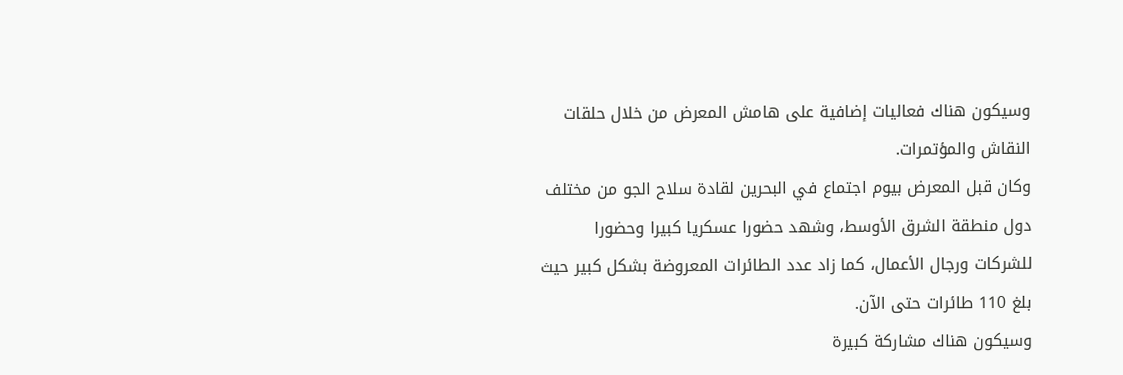وسيكون هناك فعاليات إضافية على هامش المعرض من خلال حلقات النقاش والمؤتمرات.
وكان قبل المعرض بيوم اجتماع في البحرين لقادة سلاح الجو من مختلف دول منطقة الشرق الأوسط، وشهد حضورا عسكريا كبيرا وحضورا للشركات ورجال الأعمال، كما زاد عدد الطائرات المعروضة بشكل كبير حيث بلغ 110 طائرات حتى الآن.
وسيكون هناك مشاركة كبيرة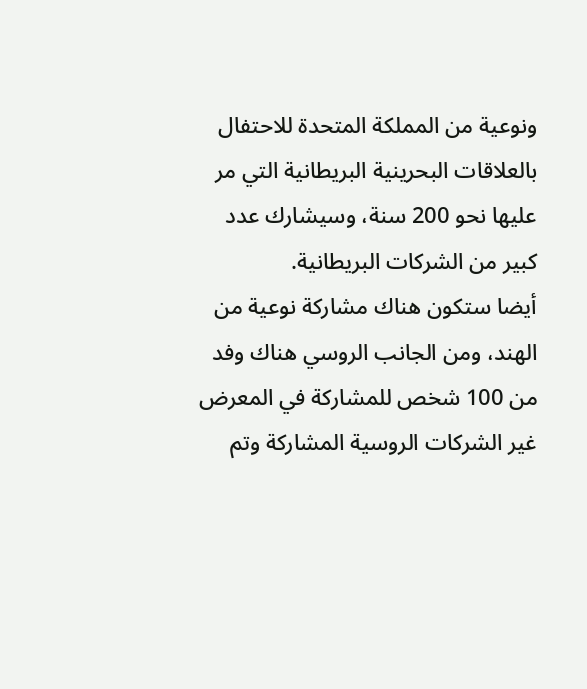ونوعية من المملكة المتحدة للاحتفال بالعلاقات البحرينية البريطانية التي مر عليها نحو 200 سنة، وسيشارك عدد كبير من الشركات البريطانية.
أيضا ستكون هناك مشاركة نوعية من الهند، ومن الجانب الروسي هناك وفد من 100 شخص للمشاركة في المعرض غير الشركات الروسية المشاركة وتم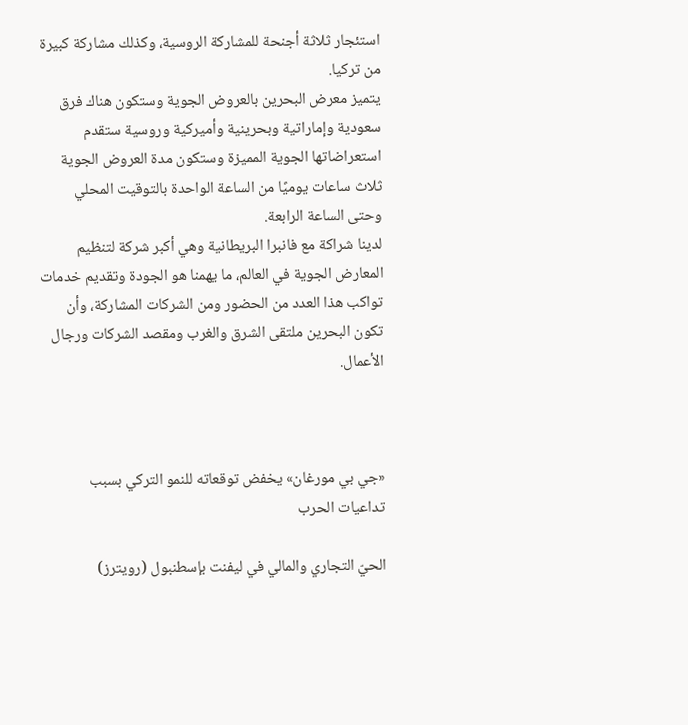استئجار ثلاثة أجنحة للمشاركة الروسية، وكذلك مشاركة كبيرة من تركيا.
يتميز معرض البحرين بالعروض الجوية وستكون هناك فرق سعودية وإماراتية وبحرينية وأميركية وروسية ستقدم استعراضاتها الجوية المميزة وستكون مدة العروض الجوية ثلاث ساعات يوميًا من الساعة الواحدة بالتوقيت المحلي وحتى الساعة الرابعة.
لدينا شراكة مع فانبرا البريطانية وهي أكبر شركة لتنظيم المعارض الجوية في العالم، ما يهمنا هو الجودة وتقديم خدمات تواكب هذا العدد من الحضور ومن الشركات المشاركة، وأن تكون البحرين ملتقى الشرق والغرب ومقصد الشركات ورجال الأعمال.



«جي بي مورغان» يخفض توقعاته للنمو التركي بسبب تداعيات الحرب

الحيّ التجاري والمالي في ليفنت بإسطنبول (رويترز)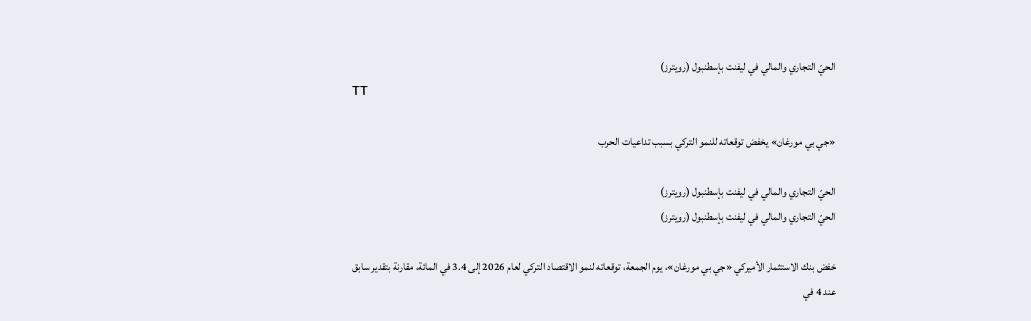الحيّ التجاري والمالي في ليفنت بإسطنبول (رويترز)
TT

«جي بي مورغان» يخفض توقعاته للنمو التركي بسبب تداعيات الحرب

الحيّ التجاري والمالي في ليفنت بإسطنبول (رويترز)
الحيّ التجاري والمالي في ليفنت بإسطنبول (رويترز)

خفض بنك الاستثمار الأميركي «جي بي مورغان»، يوم الجمعة، توقعاته لنمو الاقتصاد التركي لعام 2026 إلى 3.4 في المائة، مقارنة بتقدير سابق عند 4 في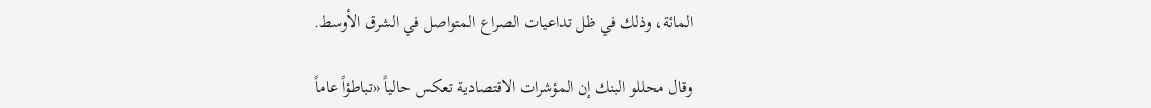المائة، وذلك في ظل تداعيات الصراع المتواصل في الشرق الأوسط.

وقال محللو البنك إن المؤشرات الاقتصادية تعكس حالياً «تباطؤاً عاماً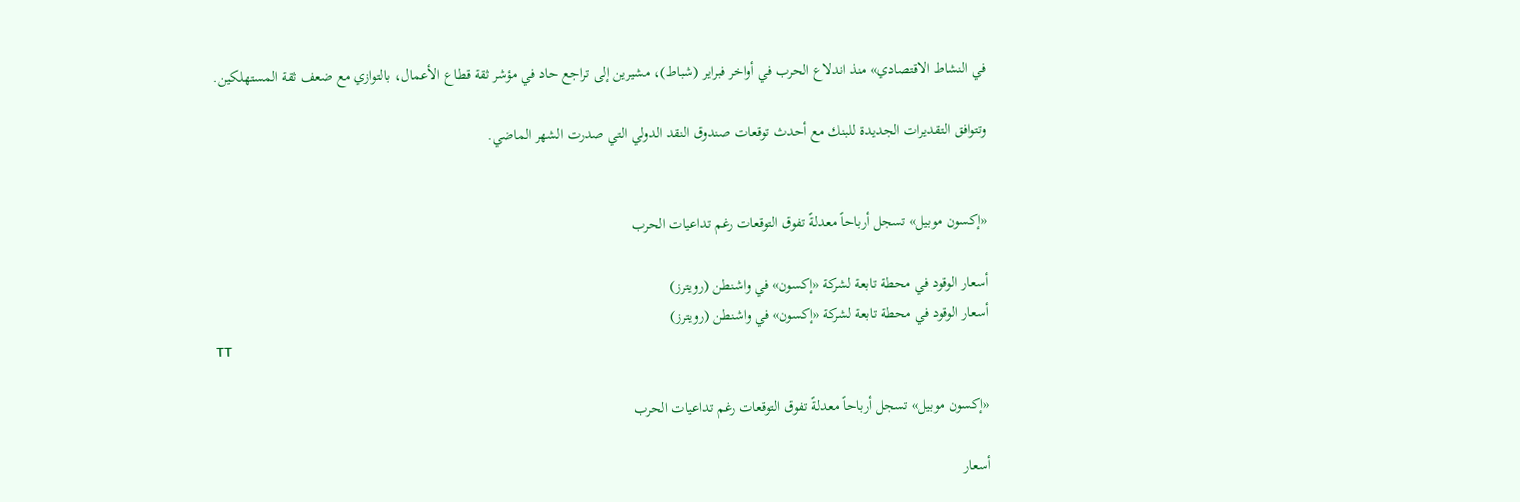في النشاط الاقتصادي» منذ اندلاع الحرب في أواخر فبراير (شباط)، مشيرين إلى تراجع حاد في مؤشر ثقة قطاع الأعمال، بالتوازي مع ضعف ثقة المستهلكين.

وتتوافق التقديرات الجديدة للبنك مع أحدث توقعات صندوق النقد الدولي التي صدرت الشهر الماضي.


«إكسون موبيل» تسجل أرباحاً معدلةً تفوق التوقعات رغم تداعيات الحرب

أسعار الوقود في محطة تابعة لشركة «إكسون» في واشنطن (رويترز)
أسعار الوقود في محطة تابعة لشركة «إكسون» في واشنطن (رويترز)
TT

«إكسون موبيل» تسجل أرباحاً معدلةً تفوق التوقعات رغم تداعيات الحرب

أسعار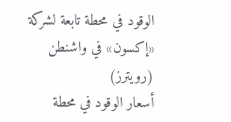الوقود في محطة تابعة لشركة «إكسون» في واشنطن (رويترز)
أسعار الوقود في محطة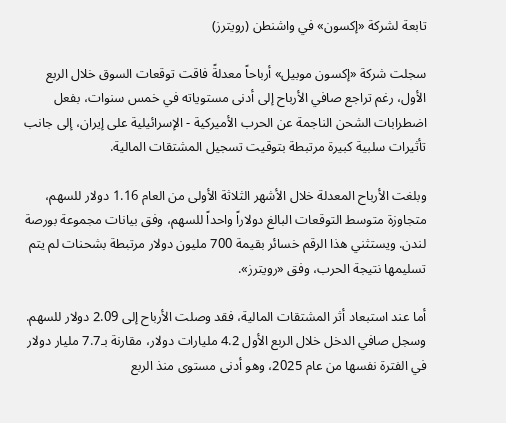تابعة لشركة «إكسون» في واشنطن (رويترز)

سجلت شركة «إكسون موبيل» أرباحاً معدلةً فاقت توقعات السوق خلال الربع الأول، رغم تراجع صافي الأرباح إلى أدنى مستوياته في خمس سنوات، بفعل اضطرابات الشحن الناجمة عن الحرب الأميركية - الإسرائيلية على إيران، إلى جانب تأثيرات سلبية كبيرة مرتبطة بتوقيت تسجيل المشتقات المالية.

وبلغت الأرباح المعدلة خلال الأشهر الثلاثة الأولى من العام 1.16 دولار للسهم، متجاوزة متوسط التوقعات البالغ دولاراً واحداً للسهم، وفق بيانات مجموعة بورصة لندن. ويستثني هذا الرقم خسائر بقيمة 700 مليون دولار مرتبطة بشحنات لم يتم تسليمها نتيجة الحرب، وفق «رويترز».

أما عند استبعاد أثر المشتقات المالية، فقد وصلت الأرباح إلى 2.09 دولار للسهم. وسجل صافي الدخل خلال الربع الأول 4.2 مليارات دولار، مقارنة بـ7.7 مليار دولار في الفترة نفسها من عام 2025، وهو أدنى مستوى منذ الربع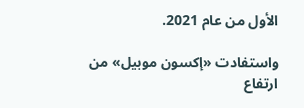الأول من عام 2021.

واستفادت «إكسون موبيل» من ارتفاع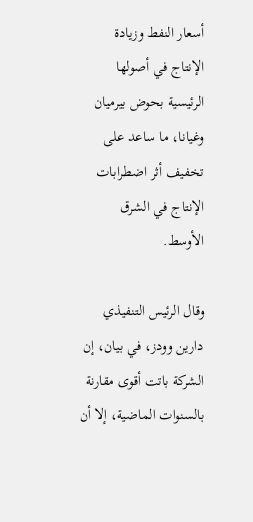أسعار النفط وزيادة الإنتاج في أصولها الرئيسية بحوض بيرميان وغيانا، ما ساعد على تخفيف أثر اضطرابات الإنتاج في الشرق الأوسط.

وقال الرئيس التنفيذي دارين وودز، في بيان، إن الشركة باتت أقوى مقارنة بالسنوات الماضية، إلا أن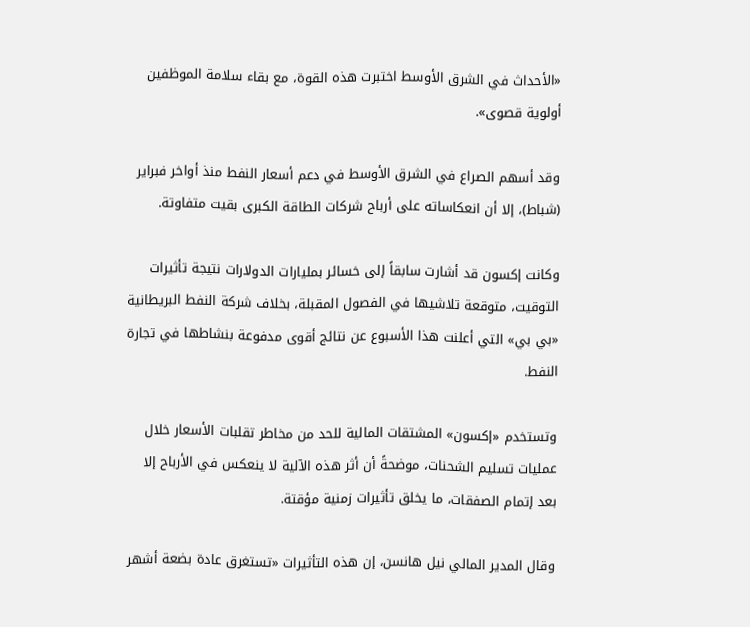«الأحداث في الشرق الأوسط اختبرت هذه القوة، مع بقاء سلامة الموظفين أولوية قصوى».

وقد أسهم الصراع في الشرق الأوسط في دعم أسعار النفط منذ أواخر فبراير (شباط)، إلا أن انعكاساته على أرباح شركات الطاقة الكبرى بقيت متفاوتة.

وكانت إكسون قد أشارت سابقاً إلى خسائر بمليارات الدولارات نتيجة تأثيرات التوقيت، متوقعة تلاشيها في الفصول المقبلة، بخلاف شركة النفط البريطانية «بي بي» التي أعلنت هذا الأسبوع عن نتائج أقوى مدفوعة بنشاطها في تجارة النفط.

وتستخدم «إكسون» المشتقات المالية للحد من مخاطر تقلبات الأسعار خلال عمليات تسليم الشحنات، موضحةً أن أثر هذه الآلية لا ينعكس في الأرباح إلا بعد إتمام الصفقات، ما يخلق تأثيرات زمنية مؤقتة.

وقال المدير المالي نيل هانسن، إن هذه التأثيرات «تستغرق عادة بضعة أشهر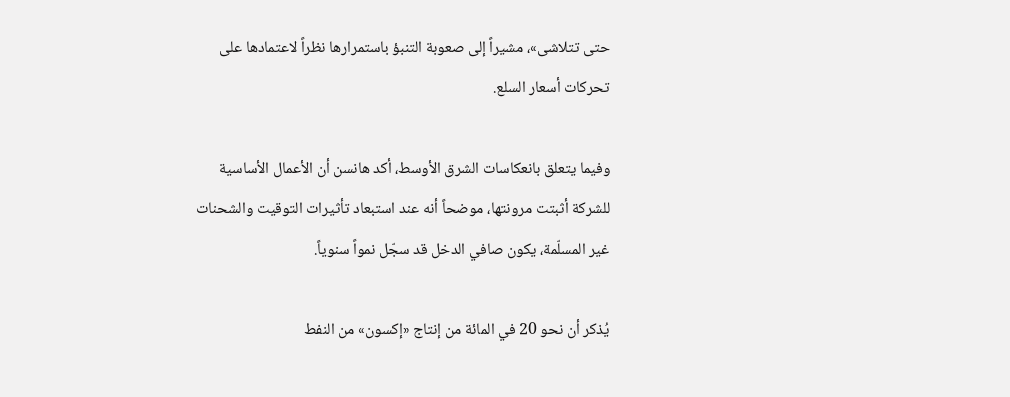حتى تتلاشى»، مشيراً إلى صعوبة التنبؤ باستمرارها نظراً لاعتمادها على تحركات أسعار السلع.

وفيما يتعلق بانعكاسات الشرق الأوسط، أكد هانسن أن الأعمال الأساسية للشركة أثبتت مرونتها، موضحاً أنه عند استبعاد تأثيرات التوقيت والشحنات غير المسلّمة، يكون صافي الدخل قد سجّل نمواً سنوياً.

يُذكر أن نحو 20 في المائة من إنتاج «إكسون» من النفط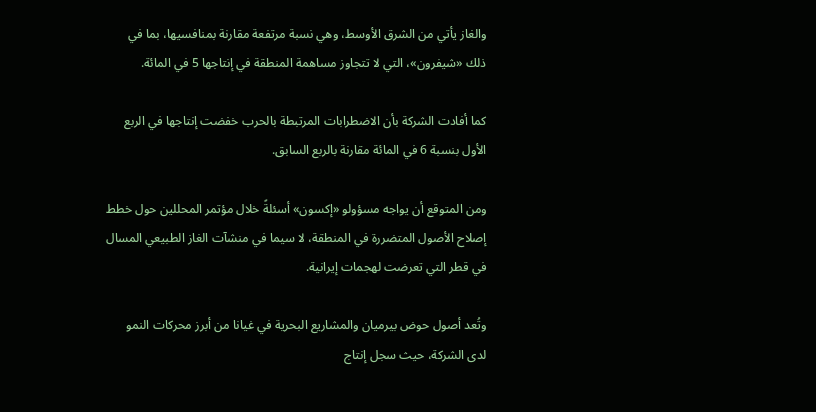والغاز يأتي من الشرق الأوسط، وهي نسبة مرتفعة مقارنة بمنافسيها، بما في ذلك «شيفرون»، التي لا تتجاوز مساهمة المنطقة في إنتاجها 5 في المائة.

كما أفادت الشركة بأن الاضطرابات المرتبطة بالحرب خفضت إنتاجها في الربع الأول بنسبة 6 في المائة مقارنة بالربع السابق.

ومن المتوقع أن يواجه مسؤولو «إكسون» أسئلةً خلال مؤتمر المحللين حول خطط إصلاح الأصول المتضررة في المنطقة، لا سيما في منشآت الغاز الطبيعي المسال في قطر التي تعرضت لهجمات إيرانية.

وتُعد أصول حوض بيرميان والمشاريع البحرية في غيانا من أبرز محركات النمو لدى الشركة، حيث سجل إنتاج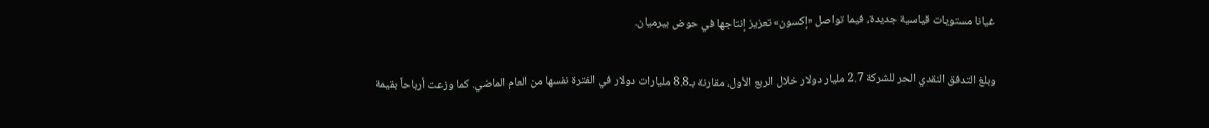غيانا مستويات قياسية جديدة، فيما تواصل «إكسون» تعزيز إنتاجها في حوض بيرميان.

وبلغ التدفق النقدي الحر للشركة 2.7 مليار دولار خلال الربع الأول، مقارنة بـ8.8 مليارات دولار في الفترة نفسها من العام الماضي. كما وزعت أرباحاً بقيمة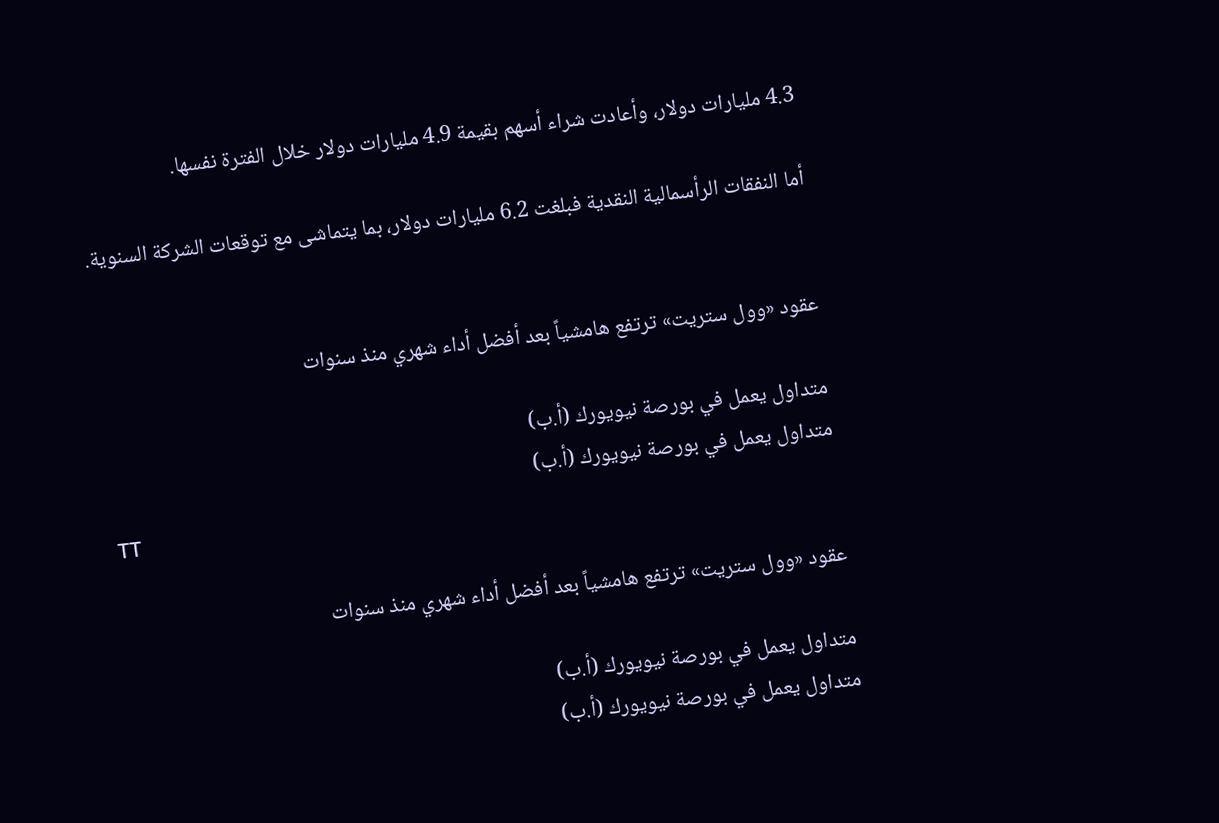4.3 مليارات دولار، وأعادت شراء أسهم بقيمة 4.9 مليارات دولار خلال الفترة نفسها.

أما النفقات الرأسمالية النقدية فبلغت 6.2 مليارات دولار، بما يتماشى مع توقعات الشركة السنوية.


عقود «وول ستريت» ترتفع هامشياً بعد أفضل أداء شهري منذ سنوات

متداول يعمل في بورصة نيويورك (أ.ب)
متداول يعمل في بورصة نيويورك (أ.ب)
TT

عقود «وول ستريت» ترتفع هامشياً بعد أفضل أداء شهري منذ سنوات

متداول يعمل في بورصة نيويورك (أ.ب)
متداول يعمل في بورصة نيويورك (أ.ب)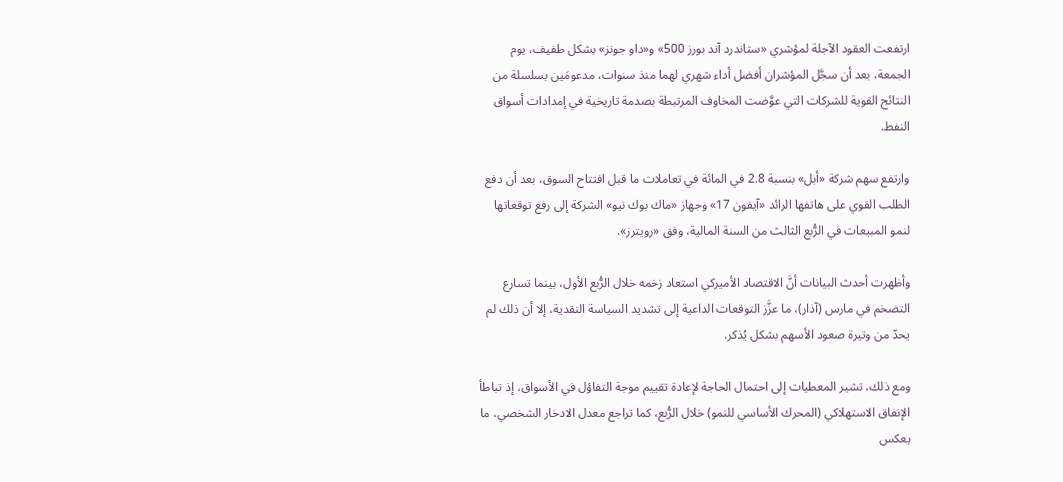ارتفعت العقود الآجلة لمؤشري «ستاندرد آند بورز 500» و«داو جونز» بشكل طفيف، يوم الجمعة، بعد أن سجَّل المؤشران أفضل أداء شهري لهما منذ سنوات، مدعومَين بسلسلة من النتائج القوية للشركات التي عوَّضت المخاوف المرتبطة بصدمة تاريخية في إمدادات أسواق النفط.

وارتفع سهم شركة «أبل» بنسبة 2.8 في المائة في تعاملات ما قبل افتتاح السوق، بعد أن دفع الطلب القوي على هاتفها الرائد «آيفون 17» وجهاز «ماك بوك نيو» الشركة إلى رفع توقعاتها لنمو المبيعات في الرُّبع الثالث من السنة المالية، وفق «رويترز».

وأظهرت أحدث البيانات أنَّ الاقتصاد الأميركي استعاد زخمه خلال الرُّبع الأول، بينما تسارع التضخم في مارس (آذار)، ما عزَّز التوقعات الداعية إلى تشديد السياسة النقدية، إلا أن ذلك لم يحدّ من وتيرة صعود الأسهم بشكل يُذكر.

ومع ذلك، تشير المعطيات إلى احتمال الحاجة لإعادة تقييم موجة التفاؤل في الأسواق، إذ تباطأ الإنفاق الاستهلاكي (المحرك الأساسي للنمو) خلال الرُّبع، كما تراجع معدل الادخار الشخصي، ما يعكس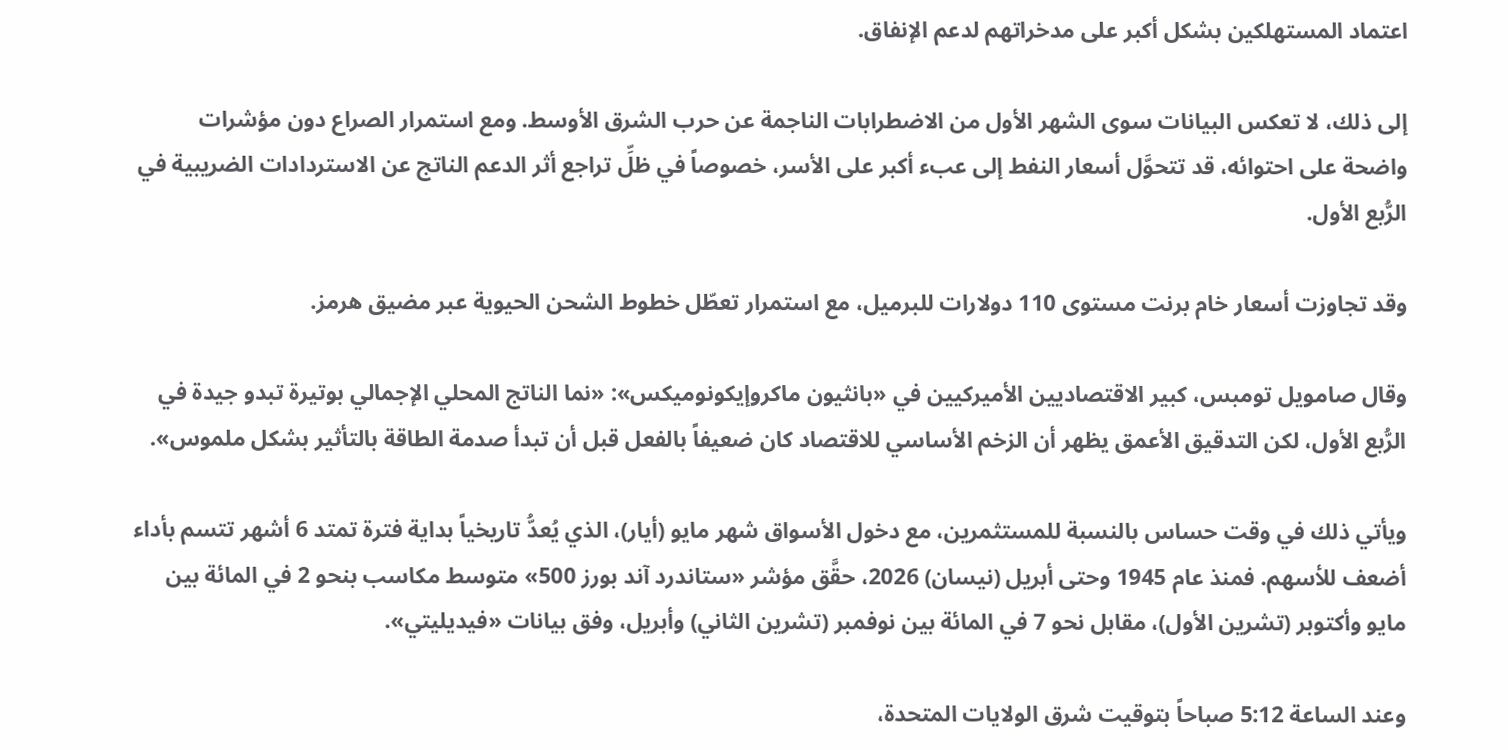اعتماد المستهلكين بشكل أكبر على مدخراتهم لدعم الإنفاق.

إلى ذلك، لا تعكس البيانات سوى الشهر الأول من الاضطرابات الناجمة عن حرب الشرق الأوسط. ومع استمرار الصراع دون مؤشرات واضحة على احتوائه، قد تتحوَّل أسعار النفط إلى عبء أكبر على الأسر، خصوصاً في ظلِّ تراجع أثر الدعم الناتج عن الاستردادات الضريبية في الرُّبع الأول.

وقد تجاوزت أسعار خام برنت مستوى 110 دولارات للبرميل، مع استمرار تعطّل خطوط الشحن الحيوية عبر مضيق هرمز.

وقال صامويل تومبس، كبير الاقتصاديين الأميركيين في «بانثيون ماكروإيكونوميكس»: «نما الناتج المحلي الإجمالي بوتيرة تبدو جيدة في الرُّبع الأول، لكن التدقيق الأعمق يظهر أن الزخم الأساسي للاقتصاد كان ضعيفاً بالفعل قبل أن تبدأ صدمة الطاقة بالتأثير بشكل ملموس».

ويأتي ذلك في وقت حساس بالنسبة للمستثمرين، مع دخول الأسواق شهر مايو (أيار)، الذي يُعدُّ تاريخياً بداية فترة تمتد 6 أشهر تتسم بأداء أضعف للأسهم. فمنذ عام 1945 وحتى أبريل (نيسان) 2026، حقَّق مؤشر «ستاندرد آند بورز 500» متوسط مكاسب بنحو 2 في المائة بين مايو وأكتوبر (تشرين الأول)، مقابل نحو 7 في المائة بين نوفمبر (تشرين الثاني) وأبريل، وفق بيانات «فيديليتي».

وعند الساعة 5:12 صباحاً بتوقيت شرق الولايات المتحدة،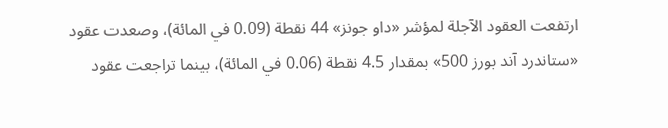ارتفعت العقود الآجلة لمؤشر «داو جونز» 44 نقطة (0.09 في المائة)، وصعدت عقود «ستاندرد آند بورز 500» بمقدار 4.5 نقطة (0.06 في المائة)، بينما تراجعت عقود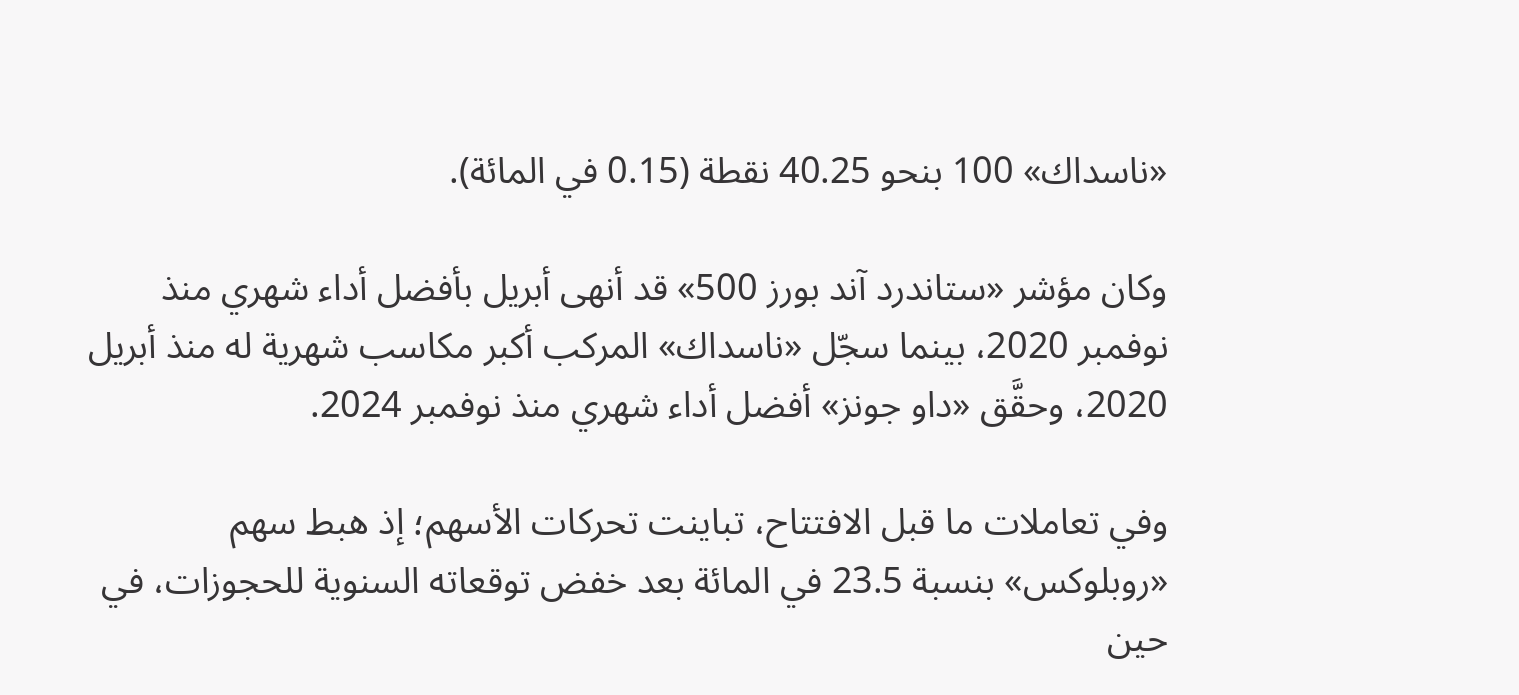«ناسداك» 100 بنحو 40.25 نقطة (0.15 في المائة).

وكان مؤشر «ستاندرد آند بورز 500» قد أنهى أبريل بأفضل أداء شهري منذ نوفمبر 2020، بينما سجّل «ناسداك» المركب أكبر مكاسب شهرية له منذ أبريل 2020، وحقَّق «داو جونز» أفضل أداء شهري منذ نوفمبر 2024.

وفي تعاملات ما قبل الافتتاح، تباينت تحركات الأسهم؛ إذ هبط سهم «روبلوكس» بنسبة 23.5 في المائة بعد خفض توقعاته السنوية للحجوزات، في حين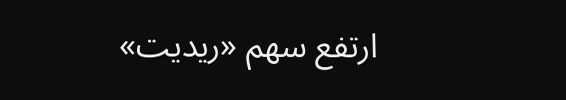ارتفع سهم «ريديت»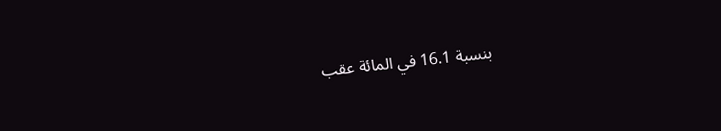بنسبة 16.1 في المائة عقب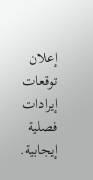إعلان توقعات إيرادات فصلية إيجابية.